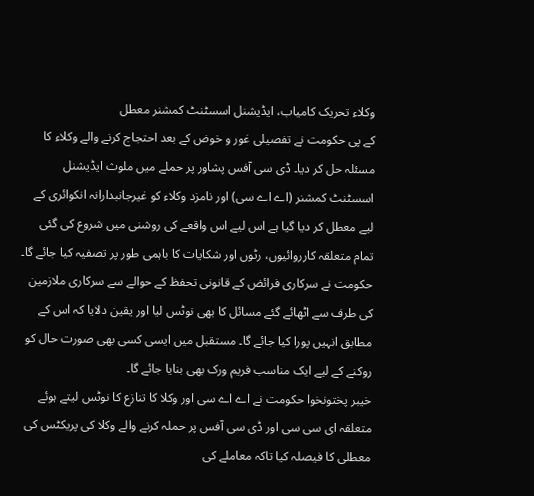وکلاء تحریک کامیاب، ایڈیشنل اسسٹنٹ کمشنر معطل
کے پی حکومت نے تفصیلی غور و خوض کے بعد احتجاج کرنے والے وکلاء کا مسئلہ حل کر دیا۔ ڈی سی آفس پشاور پر حملے میں ملوث ایڈیشنل اسسٹنٹ کمشنر (اے اے سی) اور نامزد وکلاء کو غیرجانبدارانہ انکوائری کے لیے معطل کر دیا گیا ہے اس لیے اس واقعے کی روشنی میں شروع کی گئی تمام متعلقہ کارروائیوں، رٹوں اور شکایات کا باہمی طور پر تصفیہ کیا جائے گا۔
حکومت نے سرکاری فرائض کے قانونی تحفظ کے حوالے سے سرکاری ملازمین کی طرف سے اٹھائے گئے مسائل کا بھی نوٹس لیا اور یقین دلایا کہ اس کے مطابق انہیں پورا کیا جائے گا۔ مستقبل میں ایسی کسی بھی صورت حال کو روکنے کے لیے ایک مناسب فریم ورک بھی بنایا جائے گا۔
خیبر پختونخوا حکومت نے اے اے سی اور وکلا کا تنازع کا نوٹس لیتے ہوئے متعلقہ ای سی سی اور ڈی سی آفس پر حملہ کرنے والے وکلا کی پریکٹس کی معطلی کا فیصلہ کیا تاکہ معاملے کی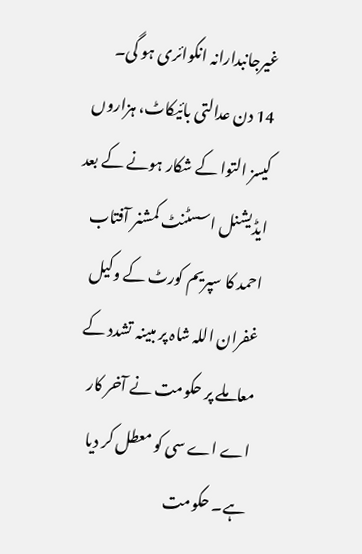غیرجانبدارانہ انکوائری ہو گی۔
14 دن عدالتی بائیکاٹ، ہزاروں کیسز التوا کے شکار ہونے کے بعد ایڈیشنل اسسٹنٹ کمشنر آفتاب احمد کا سپریم کورٹ کے وکیل غفران اللہ شاہ پر مبینہ تشدد کے معاملے پر حکومت نے آخر کار اے اے سی کو معطل کر دیا ہے۔ حکومت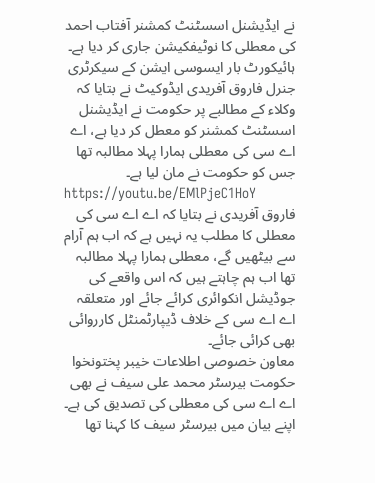نے ایڈیشنل اسسٹنٹ کمشنر آفتاب احمد کی معطلی کا نوٹیفکیشن جاری کر دیا ہے۔
ہائیکورٹ بار ایسوسی ایشن کے سیکرٹری جنرل فاروق آفریدی ایڈوکیٹ نے بتایا کہ وکلاء کے مطالبے پر حکومت نے ایڈیشنل اسسٹنٹ کمشنر کو معطل کر دیا ہے، اے اے سی کی معطلی ہمارا پہلا مطالبہ تھا جس کو حکومت نے مان لیا ہے۔
https://youtu.be/EMlPjeC1HoY
فاروق آفریدی نے بتایا کہ اے اے سی کی معطلی کا مطلب یہ نہیں ہے کہ اب ہم آرام سے بیٹھیں گے، معطلی ہمارا پہلا مطالبہ تھا اب ہم چاہتے ہیں کہ اس واقعے کی جوڈیشل انکوائری کرائے جائے اور متعلقہ اے اے سی کے خلاف ڈیپارٹمنٹل کارروائی بھی کرائی جائے۔
معاون خصوصی اطلاعات خیبر پختونخوا حکومت بیرسٹر محمد علی سیف نے بھی اے اے سی کی معطلی کی تصدیق کی ہے۔ اپنے بیان میں بیرسٹر سیف کا کہنا تھا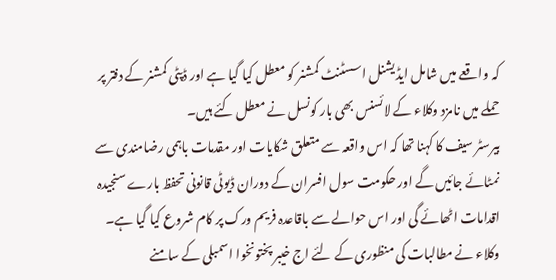کہ واقعے میں شامل ایڈیشنل اسسٹنٹ کمشنر کو معطل کیا گیا ہے اور ڈپٹی کمشنر کے دفتر پر حملے میں نامزد وکلاء کے لائسنس بھی بار کونسل نے معطل کئے ہیں۔
بیرسٹر سیف کا کہنا تھا کہ اس واقعہ سے متعلق شکایات اور مقدمات باہمی رضامندی سے نمٹائے جائیں گے اور حکومت سول افسران کے دوران ڈیوٹی قانونی تحفظ بارے سنجیدہ اقدامات اٹھائے گی اور اس حوالے سے باقاعدہ فریم ورک پر کام شروع کیا گیا ہے۔
وکلاء نے مطالبات کی منظوری کے لئے اج خیبر پختونخوا اسمبلی کے سامنے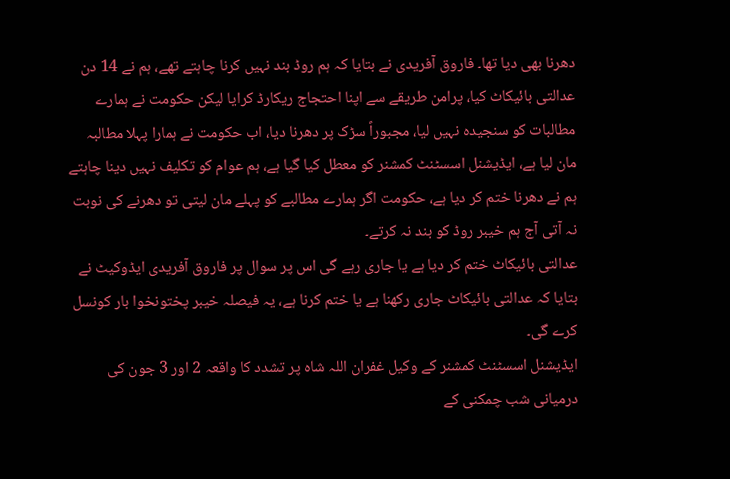دھرنا بھی دیا تھا۔ فاروق آفریدی نے بتایا کہ ہم روڈ بند نہیں کرنا چاہتے تھے، ہم نے 14 دن عدالتی بائیکاٹ کیا، پرامن طریقے سے اپنا احتجاج ریکارڈ کرایا لیکن حکومت نے ہمارے مطالبات کو سنجیدہ نہیں لیا، مجبوراً سڑک پر دھرنا دیا، اب حکومت نے ہمارا پہلا مطالبہ مان لیا ہے، ایڈیشنل اسسٹنٹ کمشنر کو معطل کیا گیا ہے، ہم عوام کو تکلیف نہیں دینا چاہتے ہم نے دھرنا ختم کر دیا ہے، حکومت اگر ہمارے مطالبے کو پہلے مان لیتی تو دھرنے کی نوبت نہ آتی آج ہم خیبر روڈ کو بند نہ کرتے۔
عدالتی بائیکاٹ ختم کر دیا ہے یا جاری رہے گی اس پر سوال پر فاروق آفریدی ایڈوکیٹ نے بتایا کہ عدالتی بائیکاٹ جاری رکھنا ہے یا ختم کرنا ہے، یہ فیصلہ خیبر پختونخوا بار کونسل کرے گی۔
ایڈیشنل اسسٹنٹ کمشنر کے وکیل غفران اللہ شاہ پر تشدد کا واقعہ 2 اور 3 جون کی درمیانی شب چمکنی کے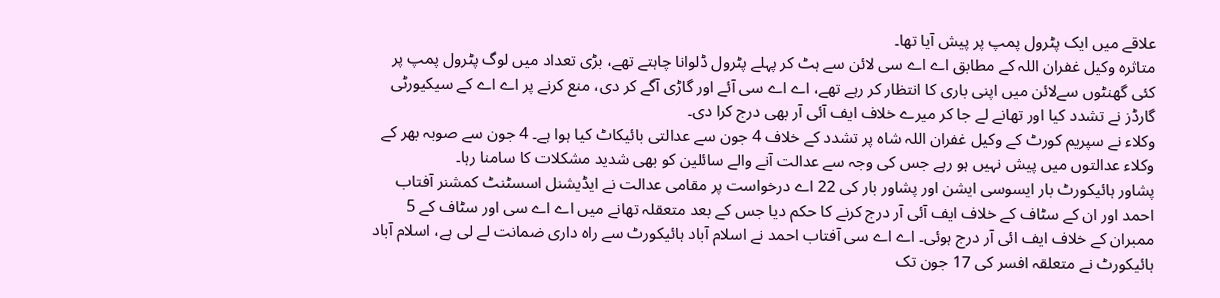علاقے میں ایک پٹرول پمپ پر پیش آیا تھا۔
متاثرہ وکیل غفران اللہ کے مطابق اے اے سی لائن سے ہٹ کر پہلے پٹرول ڈلوانا چاہتے تھے، بڑی تعداد میں لوگ پٹرول پمپ پر کئی گھنٹوں سےلائن میں اپنی باری کا انتظار کر رہے تھے، اے اے سی آئے اور گاڑی آگے کر دی، منع کرنے پر اے اے کے سیکیورٹی گارڈز نے تشدد کیا اور تھانے لے جا کر میرے خلاف ایف آئی آر بھی درج کرا دی۔
وکلاء نے سپریم کورٹ کے وکیل غفران اللہ شاہ پر تشدد کے خلاف 4 جون سے عدالتی بائیکاٹ کیا ہوا ہے۔ 4 جون سے صوبہ بھر کے وکلاء عدالتوں میں پیش نہیں ہو رہے جس کی وجہ سے عدالت آنے والے سائلین کو بھی شدید مشکلات کا سامنا رہا۔
پشاور ہائیکورٹ بار ایسوسی ایشن اور پشاور بار کی 22 اے درخواست پر مقامی عدالت نے ایڈیشنل اسسٹنٹ کمشنر آفتاب احمد اور ان کے سٹاف کے خلاف ایف آئی آر درج کرنے کا حکم دیا جس کے بعد متعقلہ تھانے میں اے اے سی اور سٹاف کے 5 ممبران کے خلاف ایف ائی آر درج ہوئی۔ اے اے سی آفتاب احمد نے اسلام آباد ہائیکورٹ سے راہ داری ضمانت لے لی ہے، اسلام آباد ہائیکورٹ نے متعلقہ افسر کی 17 جون تک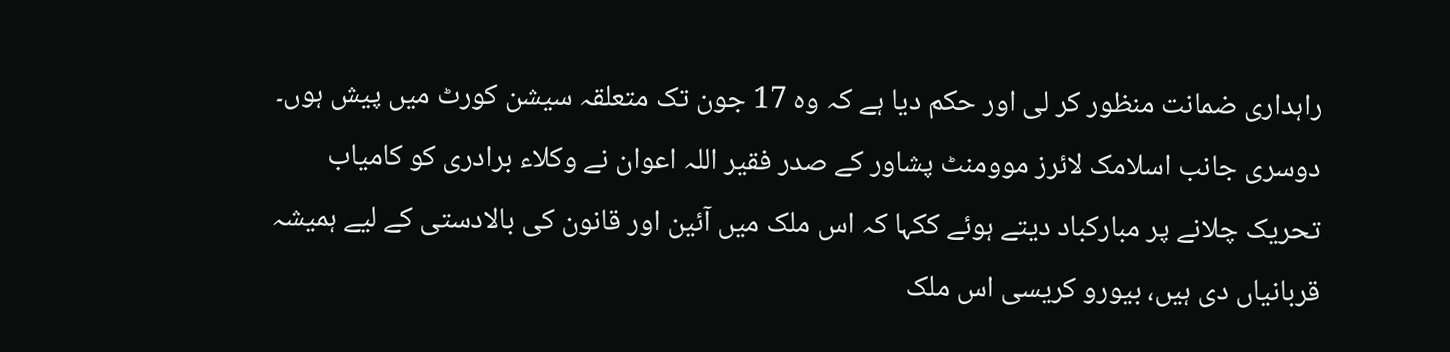راہداری ضمانت منظور کر لی اور حکم دیا ہے کہ وہ 17 جون تک متعلقہ سیشن کورٹ میں پیش ہوں۔
دوسری جانب اسلامک لائرز موومنٹ پشاور کے صدر فقیر اللہ اعوان نے وکلاء برادری کو کامیاب تحریک چلانے پر مبارکباد دیتے ہوئے ککہا کہ اس ملک میں آئین اور قانون کی بالادستی کے لیے ہمیشہ قربانیاں دی ہیں، بیورو کریسی اس ملک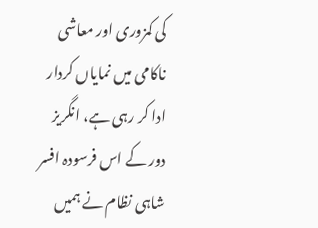کی کمزوری اور معاشی ناکامی میں نمایاں کردار ادا کر رہی ہے، انگریز دور کے اس فرسودہ افسر شاہی نظام نے ہمیں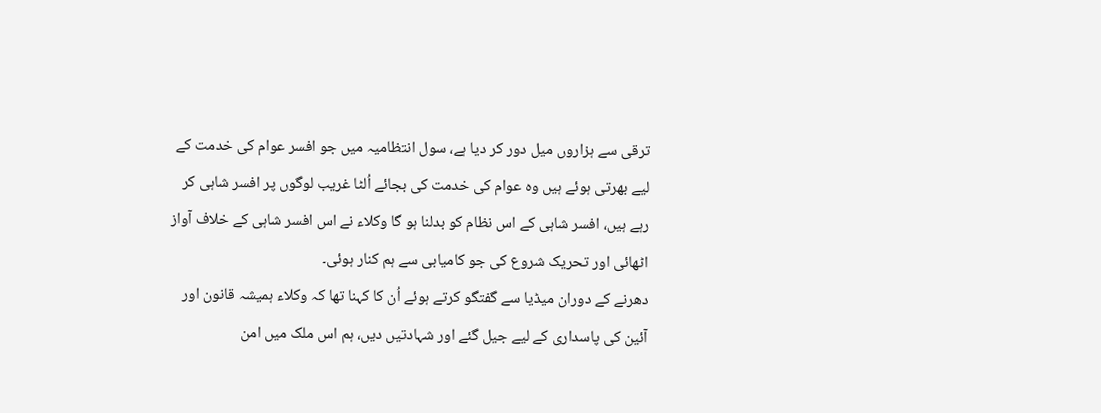ترقی سے ہزاروں میل دور کر دیا ہے، سول انتظامیہ میں جو افسر عوام کی خدمت کے لیے بھرتی ہوئے ہیں وہ عوام کی خدمت کی بجائے اُلٹا غریب لوگوں پر افسر شاہی کر رہے ہیں، افسر شاہی کے اس نظام کو بدلنا ہو گا وکلاء نے اس افسر شاہی کے خلاف آواز اٹھائی اور تحریک شروع کی جو کامیابی سے ہم کنار ہوئی۔
دھرنے کے دوران میڈیا سے گفتگو کرتے ہوئے اُن کا کہنا تھا کہ وکلاء ہمیشہ قانون اور آئین کی پاسداری کے لیے جیل گئے اور شہادتیں دیں، ہم اس ملک میں امن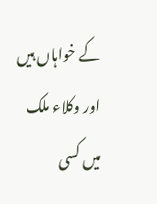کے خواہاں ہیں اور وکلاء ملک میں کسی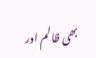بھی ظالم اور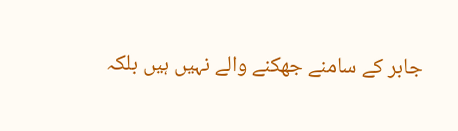جابر کے سامنے جھکنے والے نہیں ہیں بلکہ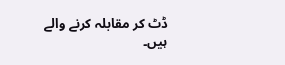ڈٹ کر مقابلہ کرنے والے ہیں۔